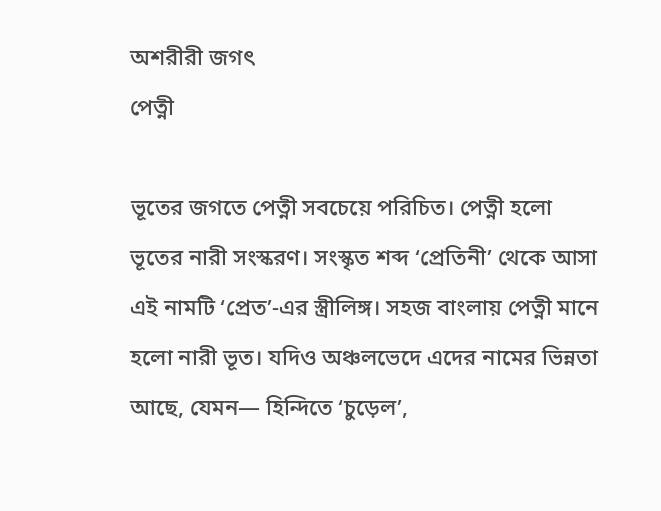অশরীরী জগৎ
পেত্নী

ভূতের জগতে পেত্নী সবচেয়ে পরিচিত। পেত্নী হলো ভূতের নারী সংস্করণ। সংস্কৃত শব্দ ‘প্রেতিনী’ থেকে আসা এই নামটি ‘প্রেত’-এর স্ত্রীলিঙ্গ। সহজ বাংলায় পেত্নী মানে হলো নারী ভূত। যদিও অঞ্চলভেদে এদের নামের ভিন্নতা আছে, যেমন— হিন্দিতে ‘চুড়েল’,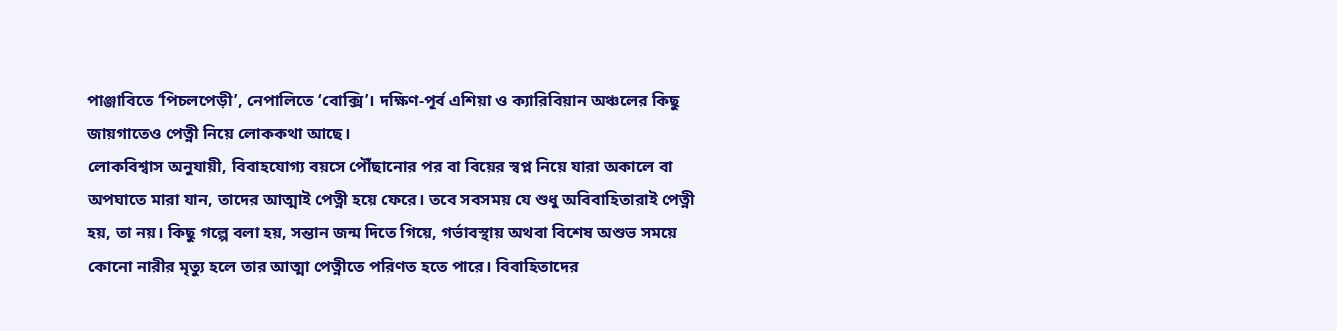পাঞ্জাবিতে ‘পিচলপেড়ী’, নেপালিতে ‘বোক্সি’। দক্ষিণ-পূর্ব এশিয়া ও ক্যারিবিয়ান অঞ্চলের কিছু জায়গাতেও পেত্নী নিয়ে লোককথা আছে।
লোকবিশ্বাস অনুযায়ী, বিবাহযোগ্য বয়সে পৌঁছানোর পর বা বিয়ের স্বপ্ন নিয়ে যারা অকালে বা অপঘাতে মারা যান, তাদের আত্মাই পেত্নী হয়ে ফেরে। তবে সবসময় যে শুধু অবিবাহিতারাই পেত্নী হয়, তা নয়। কিছু গল্পে বলা হয়, সন্তান জন্ম দিতে গিয়ে, গর্ভাবস্থায় অথবা বিশেষ অশুভ সময়ে কোনো নারীর মৃত্যু হলে তার আত্মা পেত্নীতে পরিণত হতে পারে। বিবাহিতাদের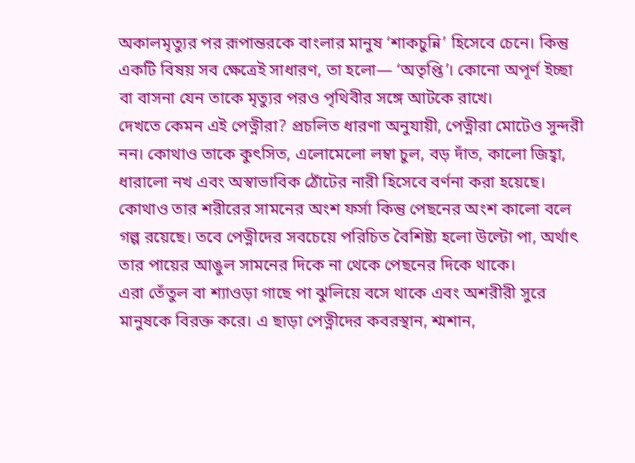অকালমৃত্যুর পর রূপান্তরকে বাংলার মানুষ ‘শাকচুন্নি’ হিসেবে চেনে। কিন্তু একটি বিষয় সব ক্ষেত্রেই সাধারণ, তা হলো— ‘অতৃপ্তি’। কোনো অপূর্ণ ইচ্ছা বা বাসনা যেন তাকে মৃত্যুর পরও পৃথিবীর সঙ্গে আটকে রাখে।
দেখতে কেমন এই পেত্নীরা? প্রচলিত ধারণা অনুযায়ী, পেত্নীরা মোটেও সুন্দরী নন। কোথাও তাকে কুৎসিত, এলোমেলো লম্বা চুল, বড় দাঁত, কালো জিহ্বা, ধারালো নখ এবং অস্বাভাবিক ঠোঁটের নারী হিসেবে বর্ণনা করা হয়েছে। কোথাও তার শরীরের সামনের অংশ ফর্সা কিন্তু পেছনের অংশ কালো বলে গল্প রয়েছে। তবে পেত্নীদের সবচেয়ে পরিচিত বৈশিষ্ট্য হলো উল্টো পা, অর্থাৎ তার পায়ের আঙুল সামনের দিকে না থেকে পেছনের দিকে থাকে।
এরা তেঁতুল বা শ্যাওড়া গাছে পা ঝুলিয়ে বসে থাকে এবং অশরীরী সুরে মানুষকে বিরক্ত করে। এ ছাড়া পেত্নীদের কবরস্থান, শ্মশান,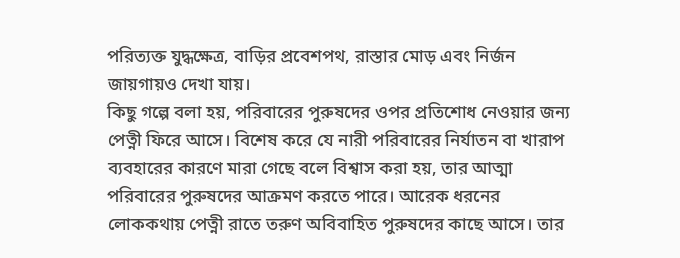পরিত্যক্ত যুদ্ধক্ষেত্র, বাড়ির প্রবেশপথ, রাস্তার মোড় এবং নির্জন জায়গায়ও দেখা যায়।
কিছু গল্পে বলা হয়, পরিবারের পুরুষদের ওপর প্রতিশোধ নেওয়ার জন্য পেত্নী ফিরে আসে। বিশেষ করে যে নারী পরিবারের নির্যাতন বা খারাপ ব্যবহারের কারণে মারা গেছে বলে বিশ্বাস করা হয়, তার আত্মা পরিবারের পুরুষদের আক্রমণ করতে পারে। আরেক ধরনের লোককথায় পেত্নী রাতে তরুণ অবিবাহিত পুরুষদের কাছে আসে। তার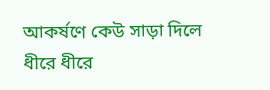আকর্ষণে কেউ সাড়া দিলে ধীরে ধীরে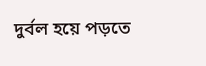দুর্বল হয়ে পড়তে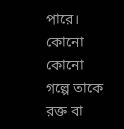পারে। কোনো কোনো গল্পে তাকে রক্ত বা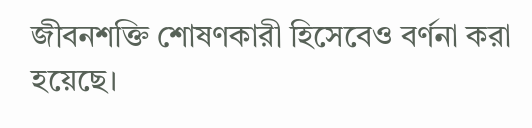জীবনশক্তি শোষণকারী হিসেবেও বর্ণনা করা হয়েছে।